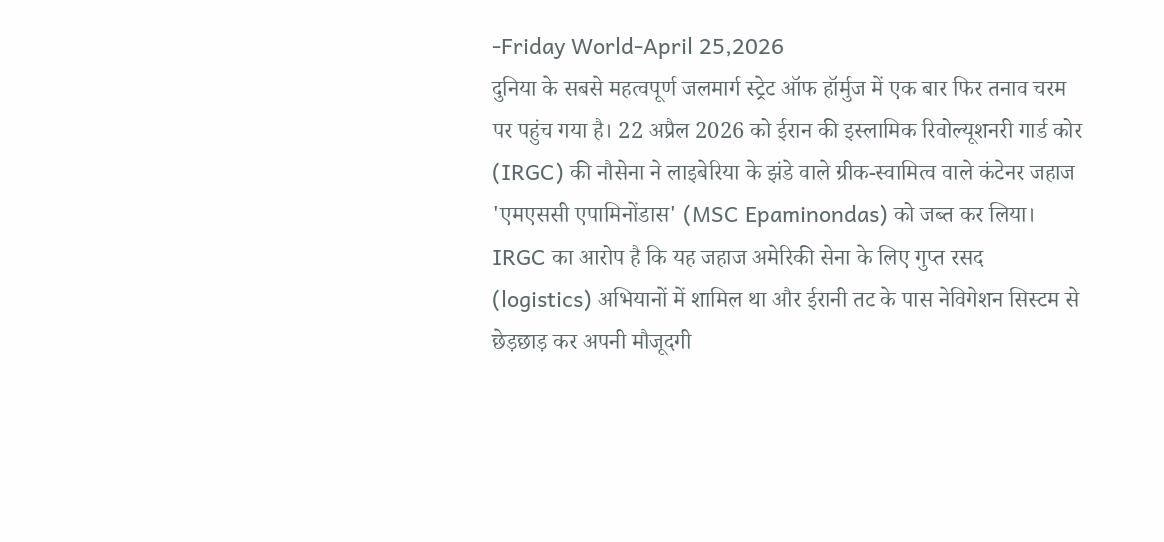-Friday World-April 25,2026
दुनिया के सबसे महत्वपूर्ण जलमार्ग स्ट्रेट ऑफ हॉर्मुज में एक बार फिर तनाव चरम पर पहुंच गया है। 22 अप्रैल 2026 को ईरान की इस्लामिक रिवोल्यूशनरी गार्ड कोर (IRGC) की नौसेना ने लाइबेरिया के झंडे वाले ग्रीक-स्वामित्व वाले कंटेनर जहाज 'एमएससी एपामिनोंडास' (MSC Epaminondas) को जब्त कर लिया। IRGC का आरोप है कि यह जहाज अमेरिकी सेना के लिए गुप्त रसद (logistics) अभियानों में शामिल था और ईरानी तट के पास नेविगेशन सिस्टम से छेड़छाड़ कर अपनी मौजूदगी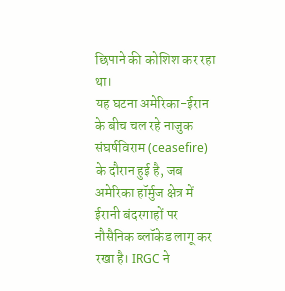छिपाने की कोशिश कर रहा था।
यह घटना अमेरिका-ईरान के बीच चल रहे नाजुक संघर्षविराम (ceasefire) के दौरान हुई है, जब अमेरिका हॉर्मुज क्षेत्र में ईरानी बंदरगाहों पर नौसैनिक ब्लॉकेड लागू कर रखा है। IRGC ने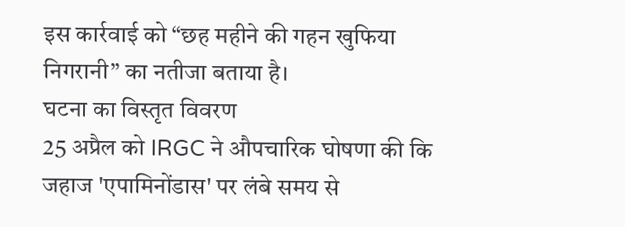इस कार्रवाई को “छह महीने की गहन खुफिया निगरानी” का नतीजा बताया है।
घटना का विस्तृत विवरण
25 अप्रैल को IRGC ने औपचारिक घोषणा की कि जहाज 'एपामिनोंडास' पर लंबे समय से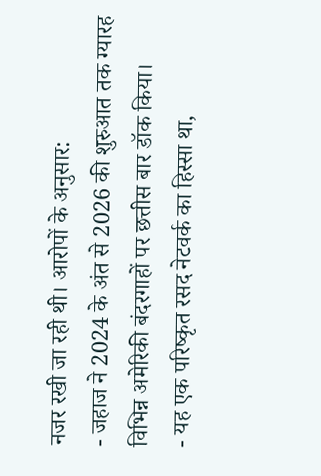नजर रखी जा रही थी। आरोपों के अनुसार:
- जहाज ने 2024 के अंत से 2026 की शुरुआत तक ग्यारह विभिन्न अमेरिकी बंदरगाहों पर छत्तीस बार डॉक किया।
- यह एक परिष्कृत रसद नेटवर्क का हिस्सा था,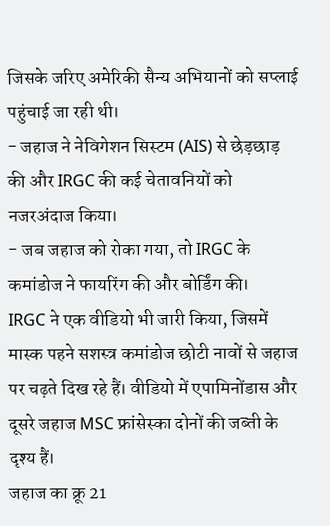जिसके जरिए अमेरिकी सैन्य अभियानों को सप्लाई पहुंचाई जा रही थी।
- जहाज ने नेविगेशन सिस्टम (AIS) से छेड़छाड़ की और IRGC की कई चेतावनियों को नजरअंदाज किया।
- जब जहाज को रोका गया, तो IRGC के कमांडोज ने फायरिंग की और बोर्डिंग की।
IRGC ने एक वीडियो भी जारी किया, जिसमें मास्क पहने सशस्त्र कमांडोज छोटी नावों से जहाज पर चढ़ते दिख रहे हैं। वीडियो में एपामिनोंडास और दूसरे जहाज MSC फ्रांसेस्का दोनों की जब्ती के दृश्य हैं।
जहाज का क्रू 21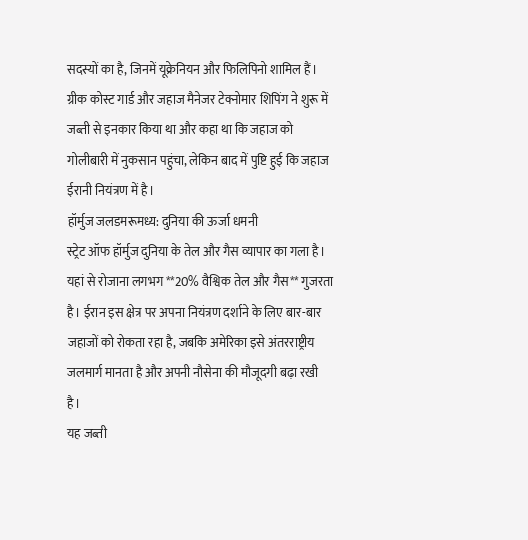सदस्यों का है, जिनमें यूक्रेनियन और फिलिपिनो शामिल हैं। ग्रीक कोस्ट गार्ड और जहाज मैनेजर टेक्नोमार शिपिंग ने शुरू में जब्ती से इनकार किया था और कहा था कि जहाज को गोलीबारी में नुकसान पहुंचा, लेकिन बाद में पुष्टि हुई कि जहाज ईरानी नियंत्रण में है।
हॉर्मुज जलडमरूमध्य: दुनिया की ऊर्जा धमनी
स्ट्रेट ऑफ हॉर्मुज दुनिया के तेल और गैस व्यापार का गला है। यहां से रोजाना लगभग **20% वैश्विक तेल और गैस** गुजरता है। ईरान इस क्षेत्र पर अपना नियंत्रण दर्शाने के लिए बार-बार जहाजों को रोकता रहा है, जबकि अमेरिका इसे अंतरराष्ट्रीय जलमार्ग मानता है और अपनी नौसेना की मौजूदगी बढ़ा रखी है।
यह जब्ती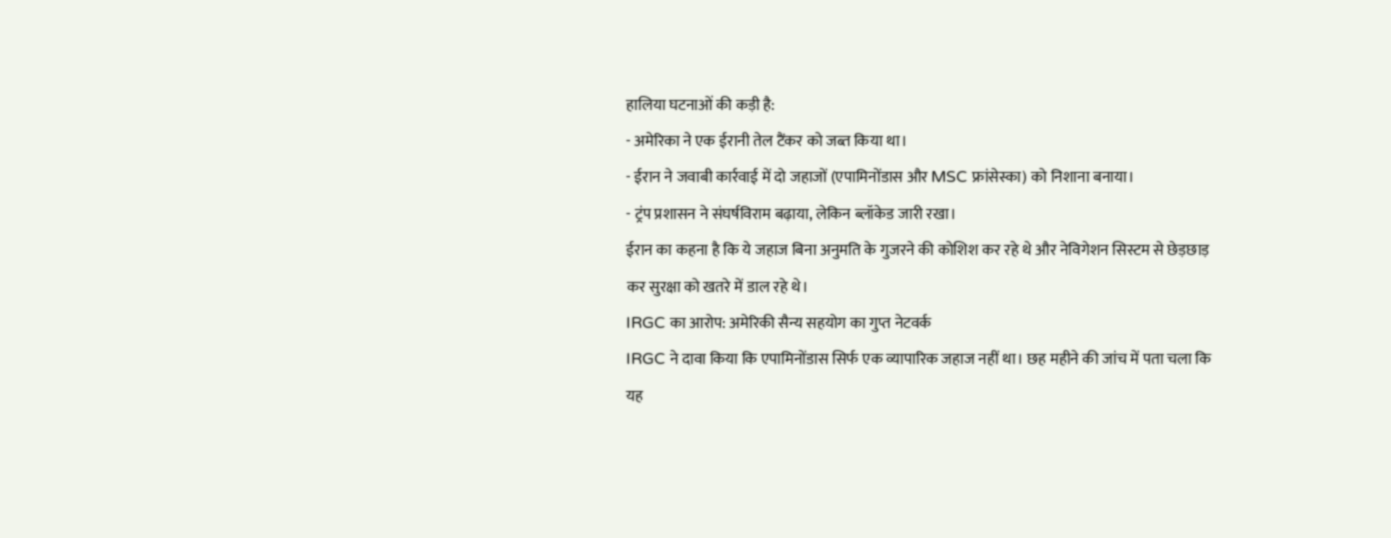हालिया घटनाओं की कड़ी है:
- अमेरिका ने एक ईरानी तेल टैंकर को जब्त किया था।
- ईरान ने जवाबी कार्रवाई में दो जहाजों (एपामिनोंडास और MSC फ्रांसेस्का) को निशाना बनाया।
- ट्रंप प्रशासन ने संघर्षविराम बढ़ाया, लेकिन ब्लॉकेड जारी रखा।
ईरान का कहना है कि ये जहाज बिना अनुमति के गुजरने की कोशिश कर रहे थे और नेविगेशन सिस्टम से छेड़छाड़ कर सुरक्षा को खतरे में डाल रहे थे।
IRGC का आरोप: अमेरिकी सैन्य सहयोग का गुप्त नेटवर्क
IRGC ने दावा किया कि एपामिनोंडास सिर्फ एक व्यापारिक जहाज नहीं था। छह महीने की जांच में पता चला कि यह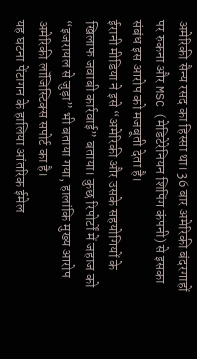अमेरिकी सैन्य रसद का हिस्सा था। 36 बार अमेरिकी बंदरगाहों पर रुकना और MSC (मेडिटेरेनियन शिपिंग कंपनी) से इसका संबंध इस आरोप को मजबूती देता है।
ईरानी मीडिया ने इसे “अमेरिकी और उसके सहयोगियों के खिलाफ जवाबी कार्रवाई” बताया। कुछ रिपोर्टों में जहाज को “इजरायल से जुड़ा” भी बताया गया, हालांकि मुख्य आरोप अमेरिकी लॉजिस्टिक्स सपोर्ट का है।
यह घटना पेंटागन के हालिया आंतरिक ईमेल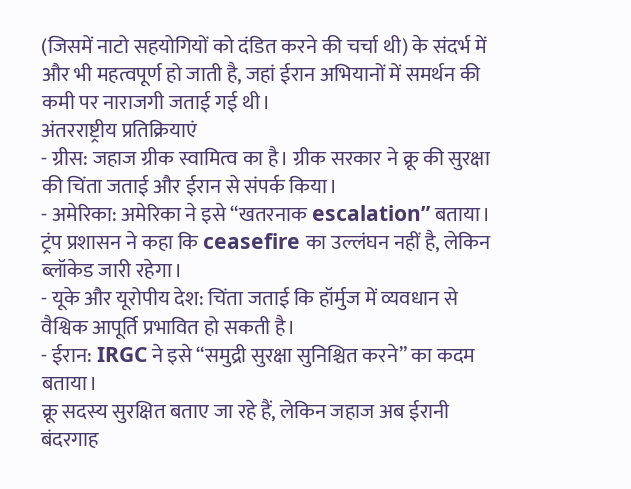(जिसमें नाटो सहयोगियों को दंडित करने की चर्चा थी) के संदर्भ में और भी महत्वपूर्ण हो जाती है, जहां ईरान अभियानों में समर्थन की कमी पर नाराजगी जताई गई थी।
अंतरराष्ट्रीय प्रतिक्रियाएं
- ग्रीस: जहाज ग्रीक स्वामित्व का है। ग्रीक सरकार ने क्रू की सुरक्षा की चिंता जताई और ईरान से संपर्क किया।
- अमेरिका: अमेरिका ने इसे “खतरनाक escalation” बताया। ट्रंप प्रशासन ने कहा कि ceasefire का उल्लंघन नहीं है, लेकिन ब्लॉकेड जारी रहेगा।
- यूके और यूरोपीय देश: चिंता जताई कि हॉर्मुज में व्यवधान से वैश्विक आपूर्ति प्रभावित हो सकती है।
- ईरान: IRGC ने इसे “समुद्री सुरक्षा सुनिश्चित करने” का कदम बताया।
क्रू सदस्य सुरक्षित बताए जा रहे हैं, लेकिन जहाज अब ईरानी बंदरगाह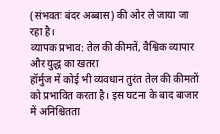(संभवतः बंदर अब्बास) की ओर ले जाया जा रहा है।
व्यापक प्रभाव: तेल की कीमतें, वैश्विक व्यापार और युद्ध का खतरा
हॉर्मुज में कोई भी व्यवधान तुरंत तेल की कीमतों को प्रभावित करता है। इस घटना के बाद बाजार में अनिश्चितता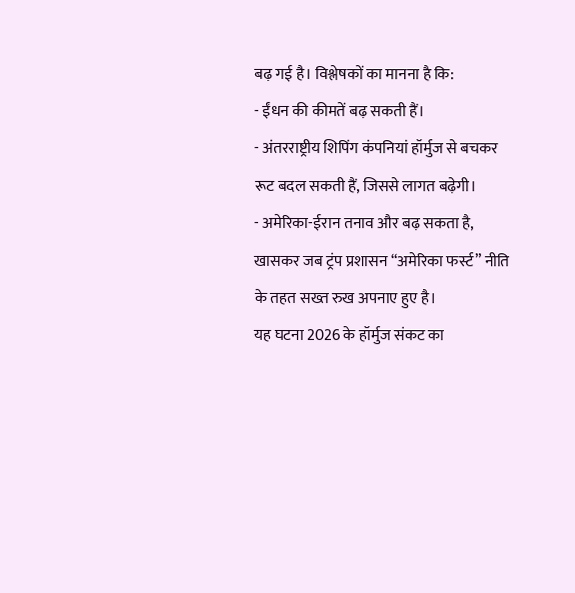बढ़ गई है। विश्लेषकों का मानना है कि:
- ईंधन की कीमतें बढ़ सकती हैं।
- अंतरराष्ट्रीय शिपिंग कंपनियां हॉर्मुज से बचकर रूट बदल सकती हैं, जिससे लागत बढ़ेगी।
- अमेरिका-ईरान तनाव और बढ़ सकता है, खासकर जब ट्रंप प्रशासन “अमेरिका फर्स्ट” नीति के तहत सख्त रुख अपनाए हुए है।
यह घटना 2026 के हॉर्मुज संकट का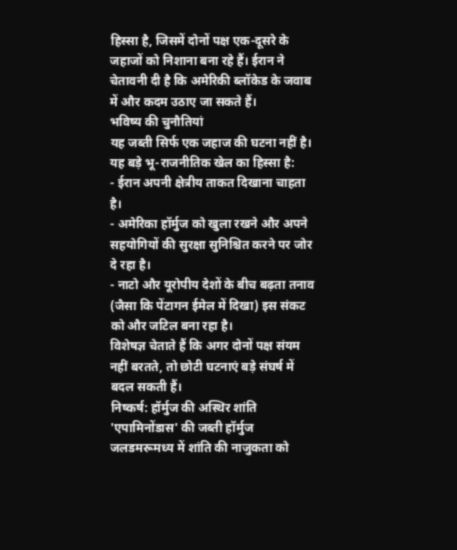हिस्सा है, जिसमें दोनों पक्ष एक-दूसरे के जहाजों को निशाना बना रहे हैं। ईरान ने चेतावनी दी है कि अमेरिकी ब्लॉकेड के जवाब में और कदम उठाए जा सकते हैं।
भविष्य की चुनौतियां
यह जब्ती सिर्फ एक जहाज की घटना नहीं है। यह बड़े भू-राजनीतिक खेल का हिस्सा है:
- ईरान अपनी क्षेत्रीय ताकत दिखाना चाहता है।
- अमेरिका हॉर्मुज को खुला रखने और अपने सहयोगियों की सुरक्षा सुनिश्चित करने पर जोर दे रहा है।
- नाटो और यूरोपीय देशों के बीच बढ़ता तनाव (जैसा कि पेंटागन ईमेल में दिखा) इस संकट को और जटिल बना रहा है।
विशेषज्ञ चेताते हैं कि अगर दोनों पक्ष संयम नहीं बरतते, तो छोटी घटनाएं बड़े संघर्ष में बदल सकती हैं।
निष्कर्ष: हॉर्मुज की अस्थिर शांति
'एपामिनोंडास' की जब्ती हॉर्मुज जलडमरूमध्य में शांति की नाजुकता को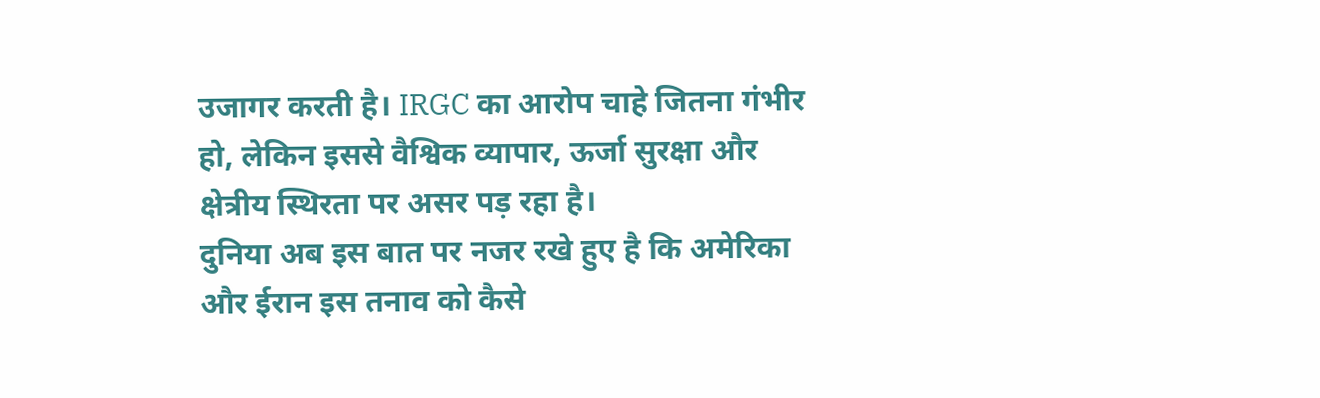उजागर करती है। IRGC का आरोप चाहे जितना गंभीर हो, लेकिन इससे वैश्विक व्यापार, ऊर्जा सुरक्षा और क्षेत्रीय स्थिरता पर असर पड़ रहा है।
दुनिया अब इस बात पर नजर रखे हुए है कि अमेरिका और ईरान इस तनाव को कैसे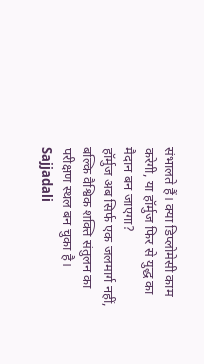संभालते हैं। क्या डिप्लोमेसी काम करेगी, या हॉर्मुज फिर से युद्ध का मैदान बन जाएगा?
हॉर्मुज अब सिर्फ एक जलमार्ग नहीं, बल्कि वैश्विक शक्ति संतुलन का परीक्षण स्थल बन चुका है।
Sajjadali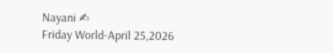Nayani ✍
Friday World-April 25,2026